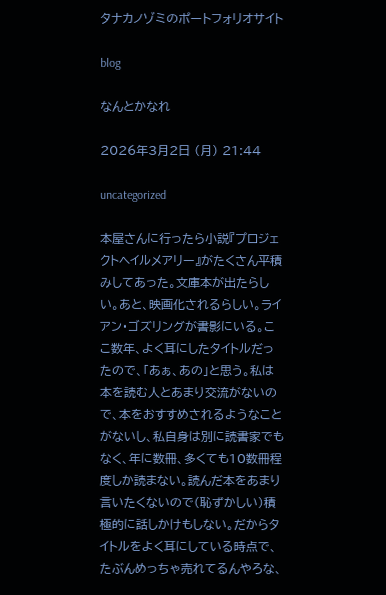タナカノゾミのポートフォリオサイト

blog

なんとかなれ

2026年3月2日 (月) 21:44

uncategorized

本屋さんに行ったら小説『プロジェクトヘイルメアリー』がたくさん平積みしてあった。文庫本が出たらしい。あと、映画化されるらしい。ライアン・ゴズリングが書影にいる。ここ数年、よく耳にしたタイトルだったので、「あぁ、あの」と思う。私は本を読む人とあまり交流がないので、本をおすすめされるようなことがないし、私自身は別に読書家でもなく、年に数冊、多くても10数冊程度しか読まない。読んだ本をあまり言いたくないので(恥ずかしい)積極的に話しかけもしない。だからタイトルをよく耳にしている時点で、たぶんめっちゃ売れてるんやろな、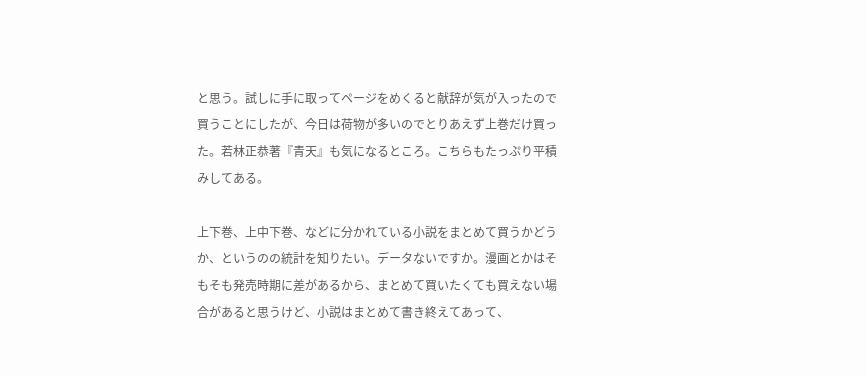と思う。試しに手に取ってページをめくると献辞が気が入ったので買うことにしたが、今日は荷物が多いのでとりあえず上巻だけ買った。若林正恭著『青天』も気になるところ。こちらもたっぷり平積みしてある。

上下巻、上中下巻、などに分かれている小説をまとめて買うかどうか、というのの統計を知りたい。データないですか。漫画とかはそもそも発売時期に差があるから、まとめて買いたくても買えない場合があると思うけど、小説はまとめて書き終えてあって、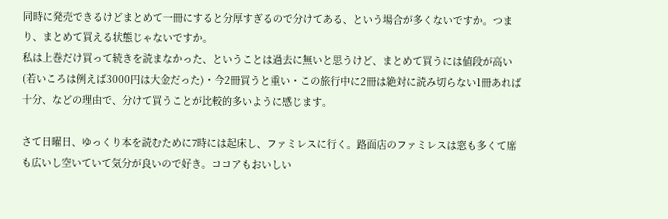同時に発売できるけどまとめて一冊にすると分厚すぎるので分けてある、という場合が多くないですか。つまり、まとめて買える状態じゃないですか。
私は上巻だけ買って続きを読まなかった、ということは過去に無いと思うけど、まとめて買うには値段が高い(若いころは例えば3000円は大金だった)・今2冊買うと重い・この旅行中に2冊は絶対に読み切らない1冊あれば十分、などの理由で、分けて買うことが比較的多いように感じます。

さて日曜日、ゆっくり本を読むために7時には起床し、ファミレスに行く。路面店のファミレスは窓も多くて席も広いし空いていて気分が良いので好き。ココアもおいしい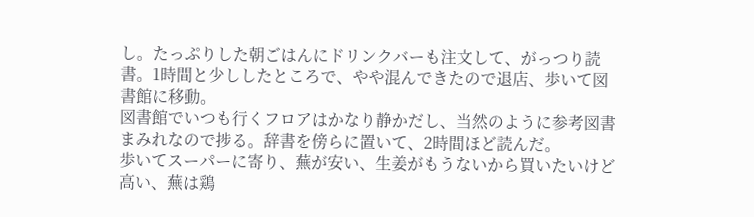し。たっぷりした朝ごはんにドリンクバーも注文して、がっつり読書。1時間と少ししたところで、やや混んできたので退店、歩いて図書館に移動。
図書館でいつも行くフロアはかなり静かだし、当然のように参考図書まみれなので捗る。辞書を傍らに置いて、2時間ほど読んだ。
歩いてスーパーに寄り、蕪が安い、生姜がもうないから買いたいけど高い、蕪は鶏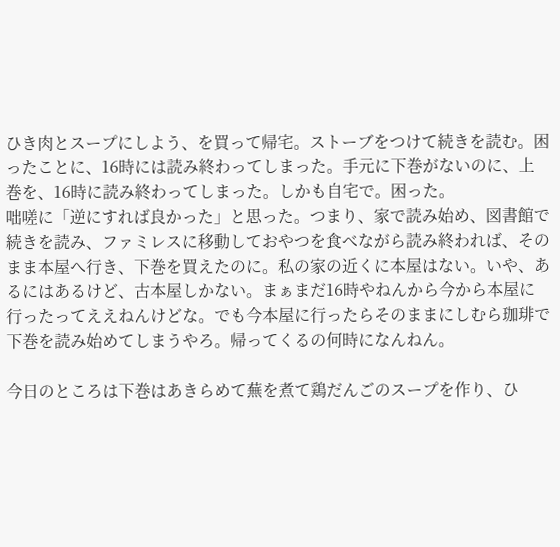ひき肉とスープにしよう、を買って帰宅。ストーブをつけて続きを読む。困ったことに、16時には読み終わってしまった。手元に下巻がないのに、上巻を、16時に読み終わってしまった。しかも自宅で。困った。
咄嗟に「逆にすれば良かった」と思った。つまり、家で読み始め、図書館で続きを読み、ファミレスに移動しておやつを食べながら読み終われば、そのまま本屋へ行き、下巻を買えたのに。私の家の近くに本屋はない。いや、あるにはあるけど、古本屋しかない。まぁまだ16時やねんから今から本屋に行ったってええねんけどな。でも今本屋に行ったらそのままにしむら珈琲で下巻を読み始めてしまうやろ。帰ってくるの何時になんねん。

今日のところは下巻はあきらめて蕪を煮て鶏だんごのスープを作り、ひ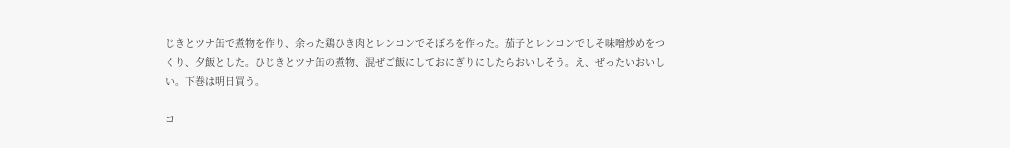じきとツナ缶で煮物を作り、余った鶏ひき肉とレンコンでそぼろを作った。茄子とレンコンでしそ味噌炒めをつくり、夕飯とした。ひじきとツナ缶の煮物、混ぜご飯にしておにぎりにしたらおいしそう。え、ぜったいおいしい。下巻は明日買う。

コ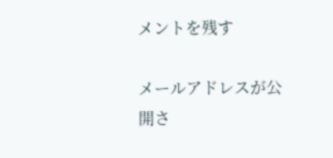メントを残す

メールアドレスが公開さ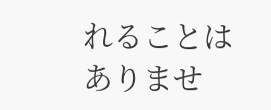れることはありませ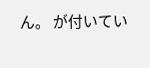ん。 が付いてい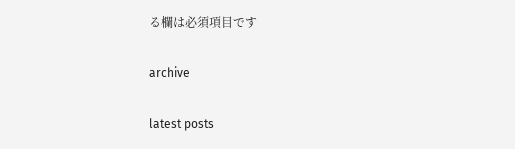る欄は必須項目です

archive

latest posts